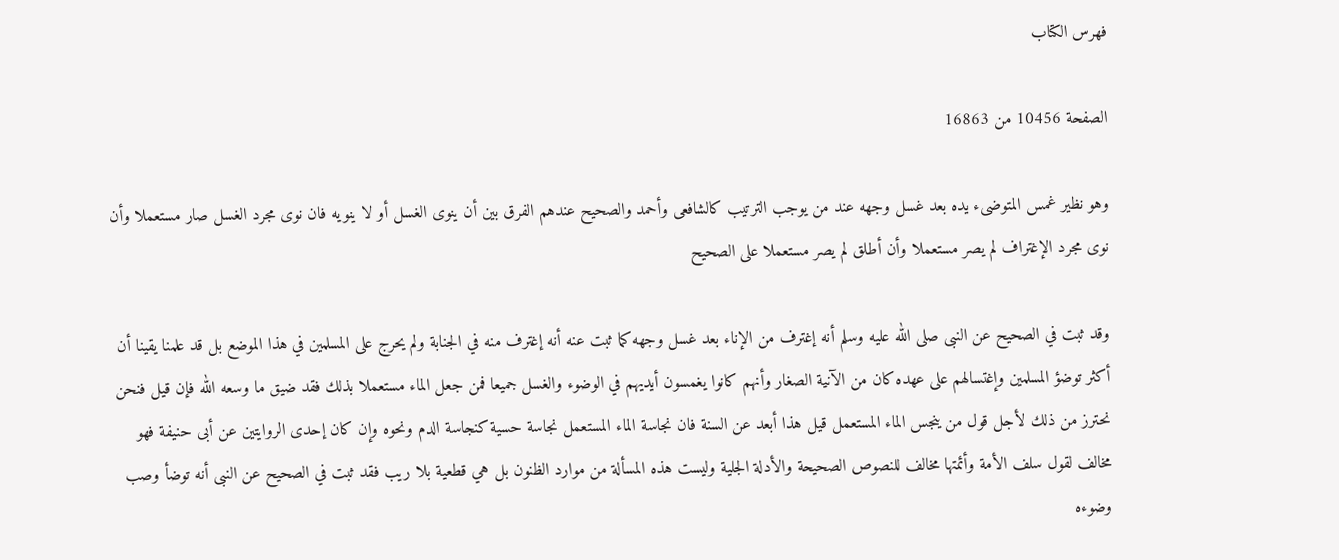فهرس الكتاب

الصفحة 10456 من 16863

وهو نظير غمس المتوضىء يده بعد غسل وجهه عند من يوجب الترتيب كالشافعى وأحمد والصحيح عندهم الفرق بين أن ينوى الغسل أو لا ينويه فان نوى مجرد الغسل صار مستعملا وأن نوى مجرد الإغتراف لم يصر مستعملا وأن أطلق لم يصر مستعملا على الصحيح

وقد ثبت في الصحيح عن النبى صلى الله عليه وسلم أنه إغترف من الإناء بعد غسل وجهه كما ثبت عنه أنه إغترف منه في الجنابة ولم يحرج على المسلمين في هذا الموضع بل قد علمنا يقينا أن أكثر توضؤ المسلمين وإغتسالهم على عهده كان من الآنية الصغار وأنهم كانوا يغمسون أيديهم في الوضوء والغسل جميعا فمن جعل الماء مستعملا بذلك فقد ضيق ما وسعه الله فإن قيل فنحن نحترز من ذلك لأجل قول من ينجس الماء المستعمل قيل هذا أبعد عن السنة فان نجاسة الماء المستعمل نجاسة حسية كنجاسة الدم ونحوه وإن كان إحدى الروايتين عن أبى حنيفة فهو مخالف لقول سلف الأمة وأئمتها مخالف للنصوص الصحيحة والأدلة الجلية وليست هذه المسألة من موارد الظنون بل هي قطعية بلا ريب فقد ثبت في الصحيح عن النبى أنه توضأ وصب وضوءه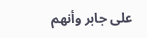على جابر وأنهم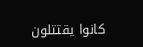كانوا يقتتلون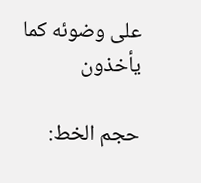على وضوئه كما يأخذون

حجم الخط: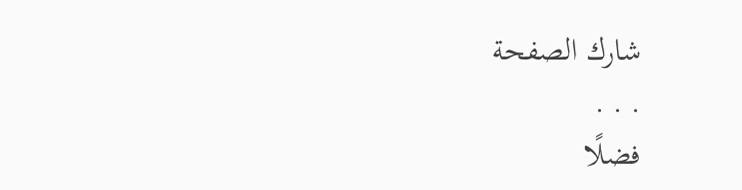شارك الصفحة
. . .
فضلًا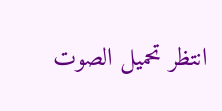انتظر تحميل الصوت